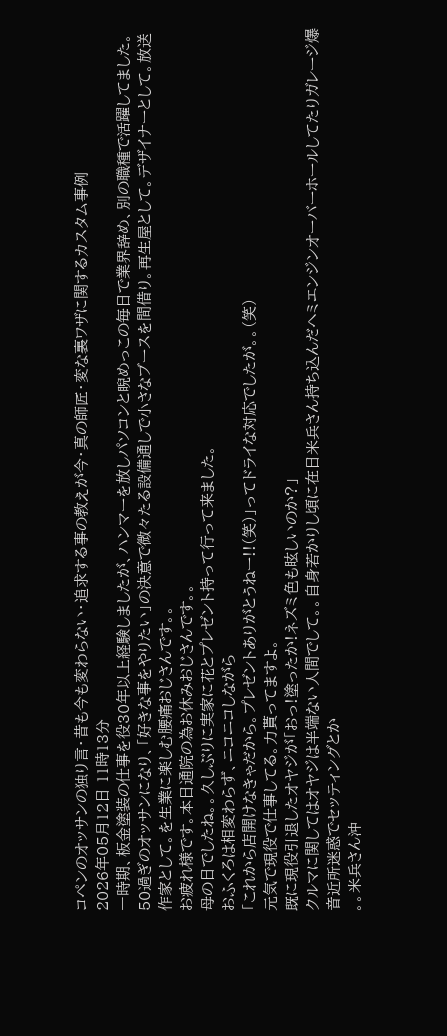コペンのオッサンの独り言・昔も今も変わらない・追求する事の教えが今・真の師匠・変な裏ワザに関するカスタム事例
2026年05月12日 11時13分
一時期、板金塗装の仕事を役30年以上経験しましたが、ハンマーを放しパソコンと睨めっこの毎日で業界辞め、別の職種で活躍してました。50過ぎのオッサンになり、「好きな事をやりたい」の決意で微々たる設備通しで小さなブースを間借り。再生屋として。デザイナーとして。放送作家として。を生業に楽しむ腰痛おじさんです。。
お疲れ様です。本日通院の為お休みおじさんです。。
母の日でしたね。。久しぶりに実家に花とプレゼント持って行って来ました。
おふくろは相変わらず、ニコニコしながら
「これから店開けなきゃだから。プレゼントありがとうねー!!(笑)」ってドライな対応でしたが。。(笑)
元気で現役で仕事してる。力貰ってますよ。
既に現役引退したオヤジが「おっ!塗ったか!ネズミ色も眩しいのか?」
クルマに関してはオヤジは半端ない人間でして。。自身若かりし頃に在日米兵さん持ち込んだヘミエンジンオーバーホールしてたりガレージ爆音近所迷惑でセッティングとか
。。米兵さん沖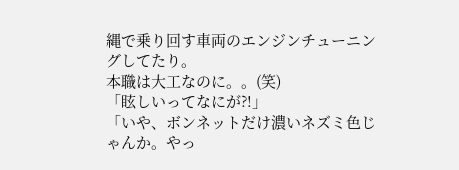縄で乗り回す車両のエンジンチューニングしてたり。
本職は大工なのに。。(笑)
「眩しいってなにが?!」
「いや、ボンネットだけ濃いネズミ色じゃんか。やっ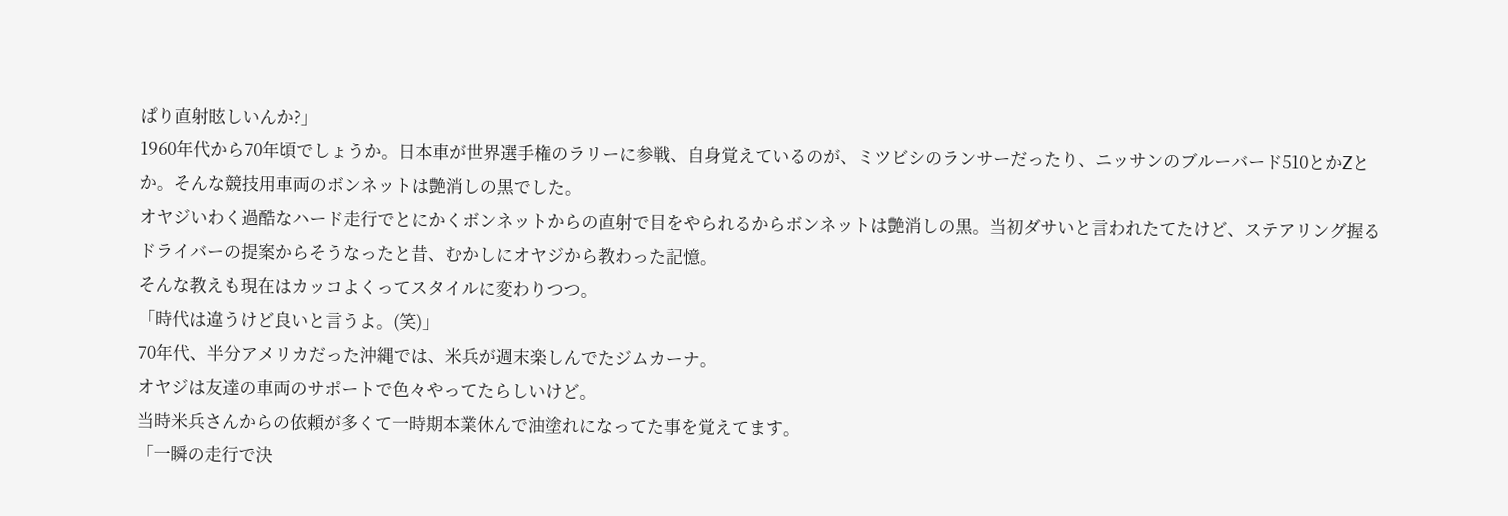ぱり直射眩しいんか?」
1960年代から70年頃でしょうか。日本車が世界選手権のラリーに参戦、自身覚えているのが、ミツビシのランサーだったり、ニッサンのブルーバード510とかZとか。そんな競技用車両のボンネットは艶消しの黒でした。
オヤジいわく過酷なハード走行でとにかくボンネットからの直射で目をやられるからボンネットは艶消しの黒。当初ダサいと言われたてたけど、ステアリング握るドライバーの提案からそうなったと昔、むかしにオヤジから教わった記憶。
そんな教えも現在はカッコよくってスタイルに変わりつつ。
「時代は違うけど良いと言うよ。(笑)」
70年代、半分アメリカだった沖縄では、米兵が週末楽しんでたジムカーナ。
オヤジは友達の車両のサポートで色々やってたらしいけど。
当時米兵さんからの依頼が多くて一時期本業休んで油塗れになってた事を覚えてます。
「一瞬の走行で決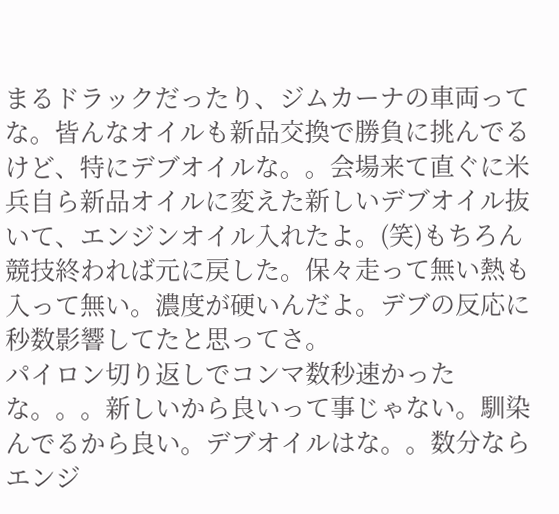まるドラックだったり、ジムカーナの車両ってな。皆んなオイルも新品交換で勝負に挑んでるけど、特にデブオイルな。。会場来て直ぐに米兵自ら新品オイルに変えた新しいデブオイル抜いて、エンジンオイル入れたよ。(笑)もちろん競技終われば元に戻した。保々走って無い熱も入って無い。濃度が硬いんだよ。デブの反応に秒数影響してたと思ってさ。
パイロン切り返しでコンマ数秒速かったな。。。新しいから良いって事じゃない。馴染んでるから良い。デブオイルはな。。数分ならエンジ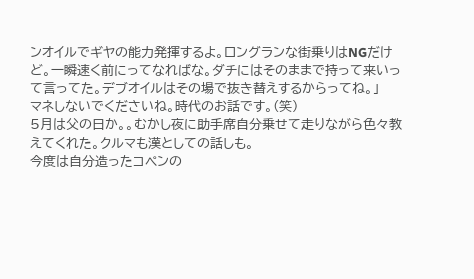ンオイルでギヤの能力発揮するよ。ロングランな街乗りはNGだけど。一瞬速く前にってなればな。ダチにはそのままで持って来いって言ってた。デブオイルはその場で抜き替えするからってね。」
マネしないでくださいね。時代のお話です。(笑)
5月は父の日か。。むかし夜に助手席自分乗せて走りながら色々教えてくれた。クルマも漢としての話しも。
今度は自分造ったコペンの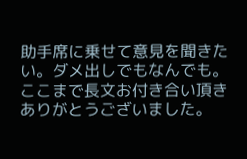助手席に乗せて意見を聞きたい。ダメ出しでもなんでも。
ここまで長文お付き合い頂きありがとうございました。